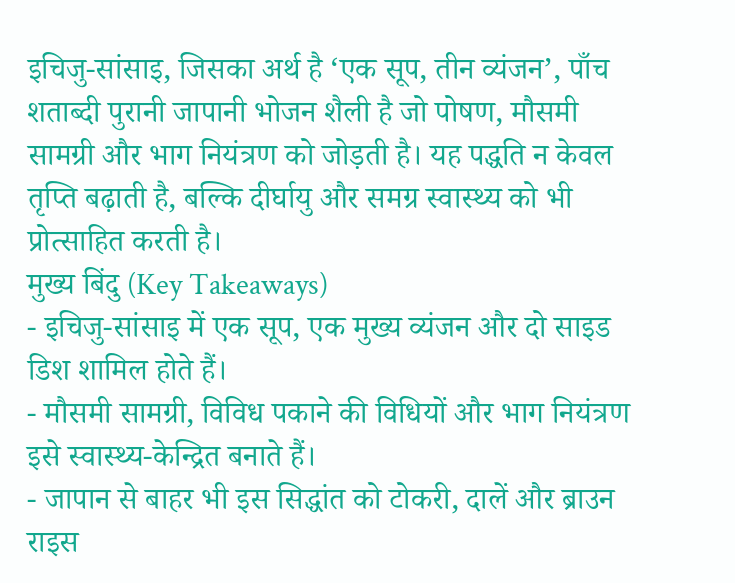इचिजु‑सांसाइ, जिसका अर्थ है ‘एक सूप, तीन व्यंजन’, पाँच शताब्दी पुरानी जापानी भोजन शैली है जो पोषण, मौसमी सामग्री और भाग नियंत्रण को जोड़ती है। यह पद्धति न केवल तृप्ति बढ़ाती है, बल्कि दीर्घायु और समग्र स्वास्थ्य को भी प्रोत्साहित करती है।
मुख्य बिंदु (Key Takeaways)
- इचिजु‑सांसाइ में एक सूप, एक मुख्य व्यंजन और दो साइड डिश शामिल होते हैं।
- मौसमी सामग्री, विविध पकाने की विधियों और भाग नियंत्रण इसे स्वास्थ्य‑केन्द्रित बनाते हैं।
- जापान से बाहर भी इस सिद्धांत को टोकरी, दालें और ब्राउन राइस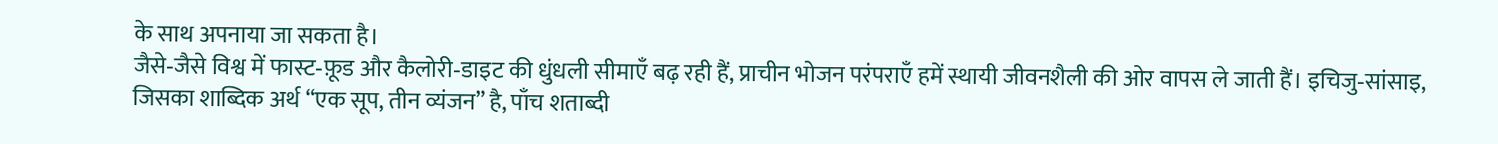के साथ अपनाया जा सकता है।
जैसे‑जैसे विश्व में फास्ट‑फ़ूड और कैलोरी‑डाइट की धुंधली सीमाएँ बढ़ रही हैं, प्राचीन भोजन परंपराएँ हमें स्थायी जीवनशैली की ओर वापस ले जाती हैं। इचिजु‑सांसाइ, जिसका शाब्दिक अर्थ “एक सूप, तीन व्यंजन” है, पाँच शताब्दी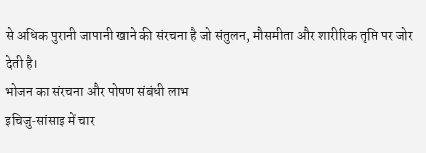से अधिक पुरानी जापानी खाने की संरचना है जो संतुलन, मौसमीता और शारीरिक तृप्ति पर जोर देती है।
भोजन का संरचना और पोषण संबंधी लाभ
इचिजु‑सांसाइ में चार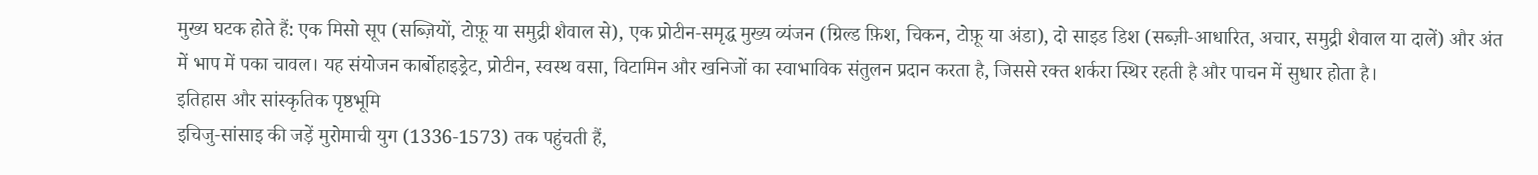मुख्य घटक होते हैं: एक मिसो सूप (सब्ज़ियों, टोफ़ू या समुद्री शैवाल से), एक प्रोटीन‑समृद्ध मुख्य व्यंजन (ग्रिल्ड फ़िश, चिकन, टोफ़ू या अंडा), दो साइड डिश (सब्ज़ी‑आधारित, अचार, समुद्री शैवाल या दालें) और अंत में भाप में पका चावल। यह संयोजन कार्बोहाइड्रेट, प्रोटीन, स्वस्थ वसा, विटामिन और खनिजों का स्वाभाविक संतुलन प्रदान करता है, जिससे रक्त शर्करा स्थिर रहती है और पाचन में सुधार होता है।
इतिहास और सांस्कृतिक पृष्ठभूमि
इचिजु‑सांसाइ की जड़ें मुरोमाची युग (1336‑1573) तक पहुंचती हैं,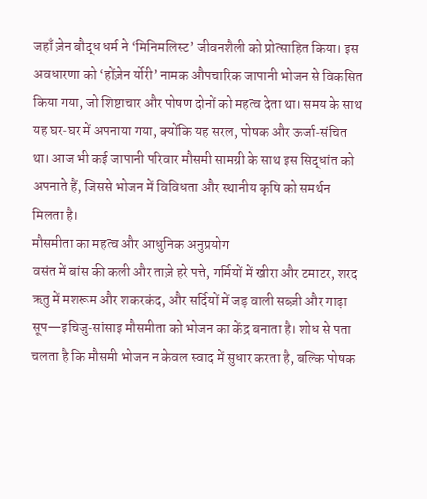जहाँ ज़ेन बौद्ध धर्म ने ‘मिनिमलिस्ट’ जीवनशैली को प्रोत्साहित किया। इस अवधारणा को ‘होंज़ेन र्योरी’ नामक औपचारिक जापानी भोजन से विकसित किया गया, जो शिष्टाचार और पोषण दोनों को महत्व देता था। समय के साथ यह घर‑घर में अपनाया गया, क्योंकि यह सरल, पोषक और ऊर्जा‑संचित था। आज भी कई जापानी परिवार मौसमी सामग्री के साथ इस सिद्धांत को अपनाते हैं, जिससे भोजन में विविधता और स्थानीय कृषि को समर्थन मिलता है।
मौसमीता का महत्व और आधुनिक अनुप्रयोग
वसंत में बांस की कली और ताज़े हरे पत्ते, गर्मियों में खीरा और टमाटर, शरद ऋतु में मशरूम और शकरकंद, और सर्दियों में जड़ वाली सब्ज़ी और गाढ़ा सूप—इचिजु‑सांसाइ मौसमीता को भोजन का केंद्र बनाता है। शोध से पता चलता है कि मौसमी भोजन न केवल स्वाद में सुधार करता है, बल्कि पोषक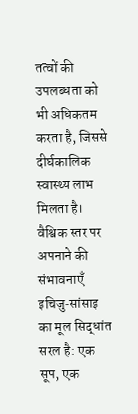तत्वों की उपलब्धता को भी अधिकतम करता है, जिससे दीर्घकालिक स्वास्थ्य लाभ मिलता है।
वैश्विक स्तर पर अपनाने की संभावनाएँ
इचिजु‑सांसाइ का मूल सिद्धांत सरल है: एक सूप, एक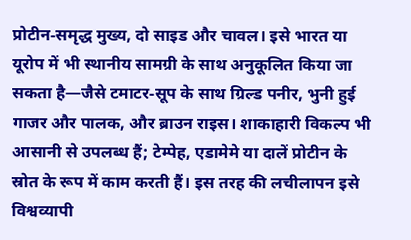प्रोटीन‑समृद्ध मुख्य, दो साइड और चावल। इसे भारत या यूरोप में भी स्थानीय सामग्री के साथ अनुकूलित किया जा सकता है—जैसे टमाटर‑सूप के साथ ग्रिल्ड पनीर, भुनी हुई गाजर और पालक, और ब्राउन राइस। शाकाहारी विकल्प भी आसानी से उपलब्ध हैं; टेम्पेह, एडामेमे या दालें प्रोटीन के स्रोत के रूप में काम करती हैं। इस तरह की लचीलापन इसे विश्वव्यापी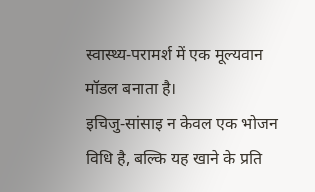स्वास्थ्य‑परामर्श में एक मूल्यवान मॉडल बनाता है।
इचिजु‑सांसाइ न केवल एक भोजन विधि है, बल्कि यह खाने के प्रति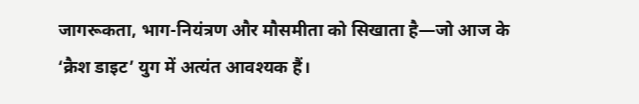जागरूकता, भाग‑नियंत्रण और मौसमीता को सिखाता है—जो आज के ‘क्रैश डाइट’ युग में अत्यंत आवश्यक हैं।